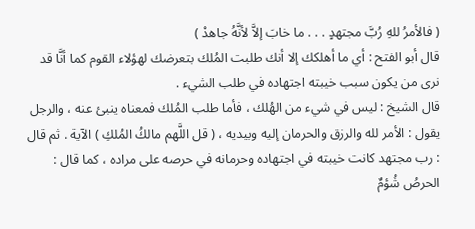( فالأمرُ للهِ رُبَّ مجتهدٍ . . . ما خابَ إلاَّ لأنَّهُ جاهدْ )
قال أبو الفتح : أي ما أهلكك إلا أنك طلبت المُلك بتعرضك لهؤلاء القوم كما أنَّا قد نرى من يكون سبب خيبته اجتهاده في طلب الشيء .
قال الشيخ : ليس في شيء من الهُلك ، فأما طلب المُلك فمعناه ينبئ عنه ، والرجل يقول : الأمر لله والرزق والحرمان إليه وبيديه ، ( قل اللَّهم مالكُ المُلكِ ) الآية . ثم قال : رب مجتهد كانت خيبته في اجتهاده وحرمانه في حرصه على مراده ، كما قال : الحرصُ شُؤمٌ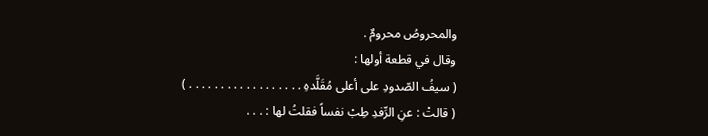والمحروصُ محرومٌ .
وقال في قطعة أولها :
( سيفُ الصّدودِ على أعلى مُقَلَّدهِ . . . . . . . . . . . . . . . . . . )
( قالتْ : عنِ الرِّفدِ طِبْ نفساً فقلتُ لها : . . .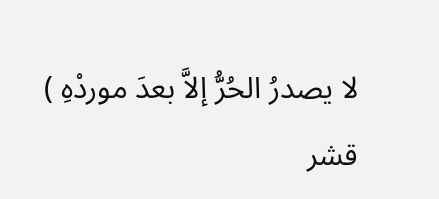لا يصدرُ الحُرُّ إلاَّ بعدَ موردْهِ )
قشر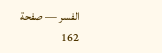الفسر — صفحة 162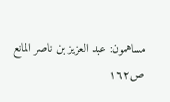مساهمون: عبد العزيز بن ناصر المانع
ص١٦٢